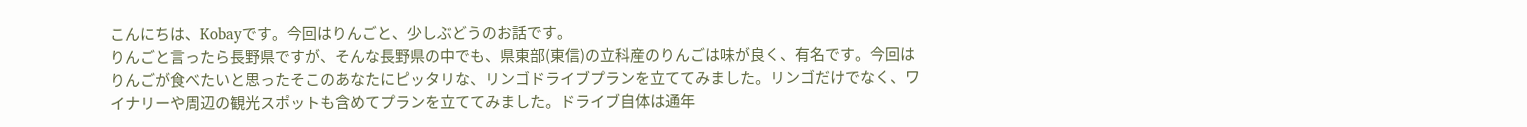こんにちは、Kobayです。今回はりんごと、少しぶどうのお話です。
りんごと言ったら長野県ですが、そんな長野県の中でも、県東部(東信)の立科産のりんごは味が良く、有名です。今回はりんごが食べたいと思ったそこのあなたにピッタリな、リンゴドライブプランを立ててみました。リンゴだけでなく、ワイナリーや周辺の観光スポットも含めてプランを立ててみました。ドライブ自体は通年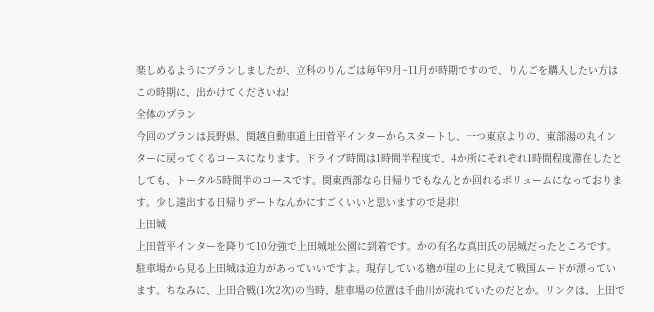楽しめるようにプランしましたが、立科のりんごは毎年9月~11月が時期ですので、りんごを購入したい方はこの時期に、出かけてくださいね!
全体のプラン
今回のプランは長野県、関越自動車道上田菅平インターからスタートし、一つ東京よりの、東部湯の丸インターに戻ってくるコースになります。ドライブ時間は1時間半程度で、4か所にそれぞれ1時間程度滞在したとしても、トータル5時間半のコースです。関東西部なら日帰りでもなんとか回れるボリュームになっております。少し遠出する日帰りデートなんかにすごくいいと思いますので是非!
上田城
上田菅平インターを降りて10分強で上田城址公園に到着です。かの有名な真田氏の居城だったところです。駐車場から見る上田城は迫力があっていいですよ。現存している櫓が崖の上に見えて戦国ムードが漂っています。ちなみに、上田合戦(1次2次)の当時、駐車場の位置は千曲川が流れていたのだとか。リンクは、上田で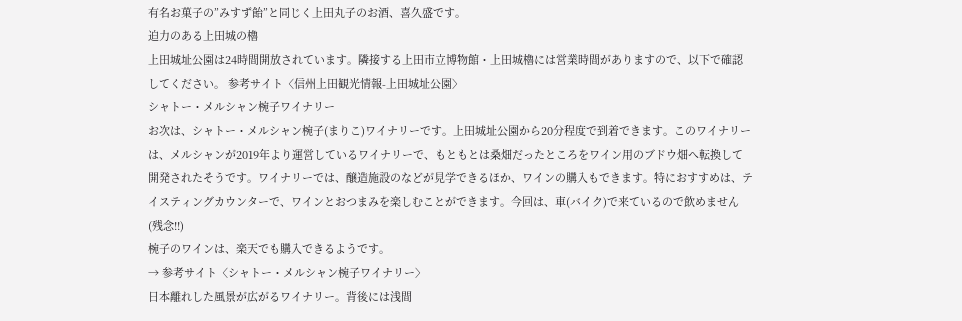有名お菓子の”みすず飴”と同じく上田丸子のお酒、喜久盛です。
迫力のある上田城の櫓
上田城址公園は24時間開放されています。隣接する上田市立博物館・上田城櫓には営業時間がありますので、以下で確認してください。 参考サイト〈信州上田観光情報-上田城址公園〉
シャトー・メルシャン椀子ワイナリー
お次は、シャトー・メルシャン椀子(まりこ)ワイナリーです。上田城址公園から20分程度で到着できます。このワイナリーは、メルシャンが2019年より運営しているワイナリーで、もともとは桑畑だったところをワイン用のブドウ畑へ転換して開発されたそうです。ワイナリーでは、醸造施設のなどが見学できるほか、ワインの購入もできます。特におすすめは、テイスティングカウンターで、ワインとおつまみを楽しむことができます。今回は、車(バイク)で来ているので飲めません(残念!!)
椀子のワインは、楽天でも購入できるようです。
→ 参考サイト〈シャトー・メルシャン椀子ワイナリー〉
日本離れした風景が広がるワイナリー。背後には浅間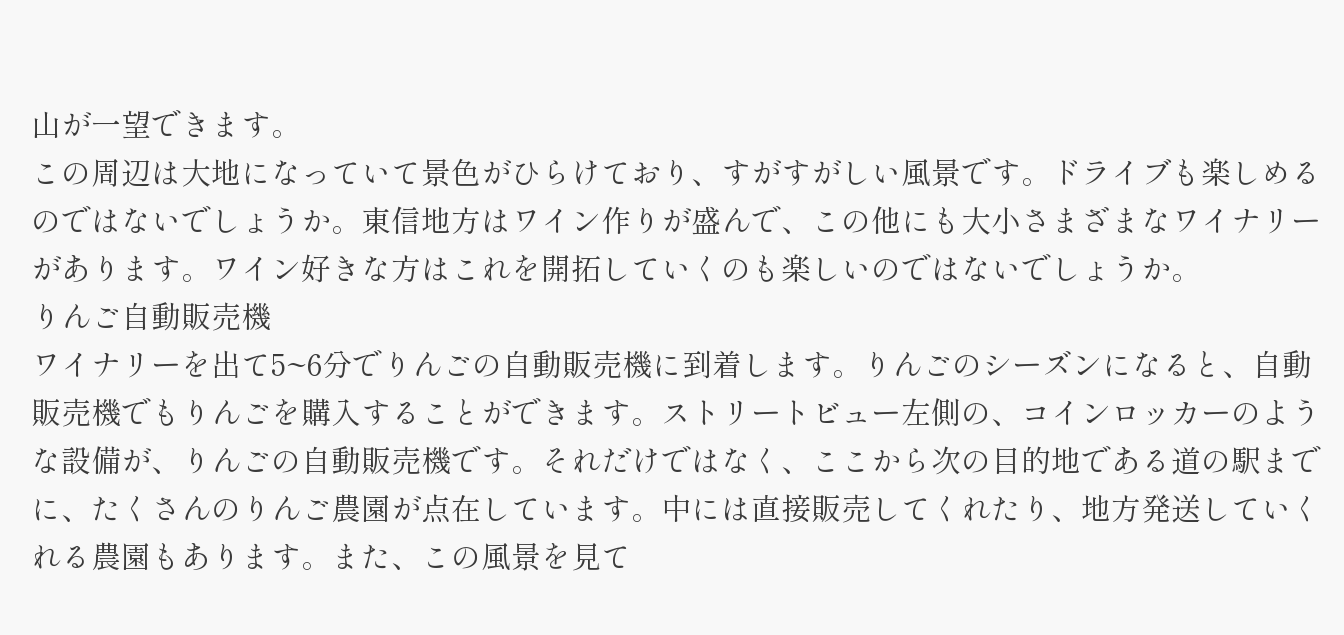山が一望できます。
この周辺は大地になっていて景色がひらけており、すがすがしい風景です。ドライブも楽しめるのではないでしょうか。東信地方はワイン作りが盛んで、この他にも大小さまざまなワイナリーがあります。ワイン好きな方はこれを開拓していくのも楽しいのではないでしょうか。
りんご自動販売機
ワイナリーを出て5~6分でりんごの自動販売機に到着します。りんごのシーズンになると、自動販売機でもりんごを購入することができます。ストリートビュー左側の、コインロッカーのような設備が、りんごの自動販売機です。それだけではなく、ここから次の目的地である道の駅までに、たくさんのりんご農園が点在しています。中には直接販売してくれたり、地方発送していくれる農園もあります。また、この風景を見て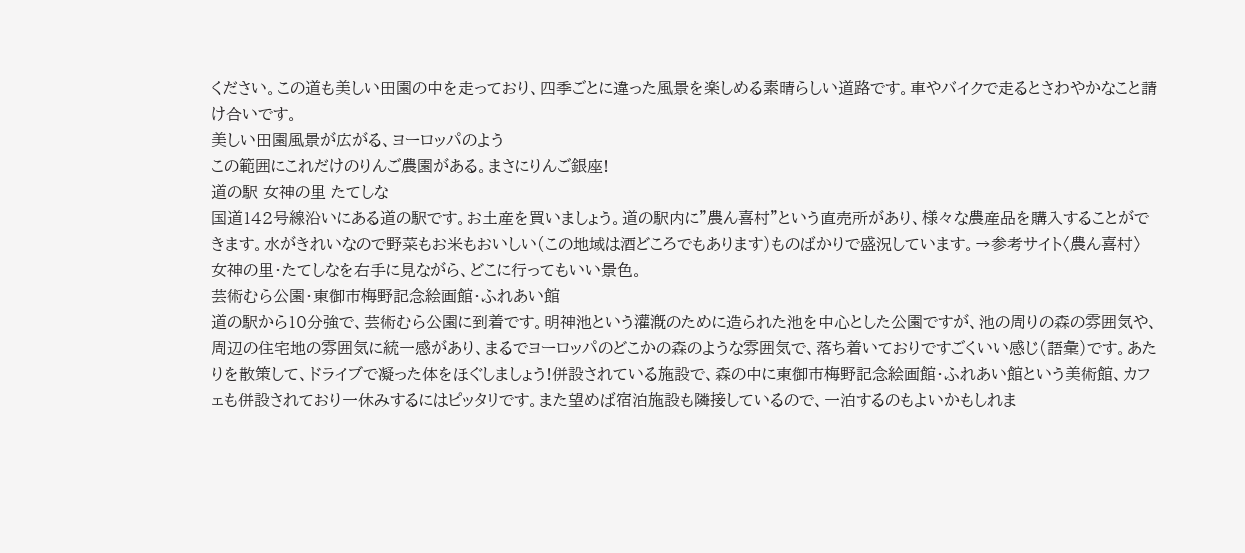ください。この道も美しい田園の中を走っており、四季ごとに違った風景を楽しめる素晴らしい道路です。車やバイクで走るとさわやかなこと請け合いです。
美しい田園風景が広がる、ヨーロッパのよう
この範囲にこれだけのりんご農園がある。まさにりんご銀座!
道の駅 女神の里 たてしな
国道142号線沿いにある道の駅です。お土産を買いましょう。道の駅内に”農ん喜村”という直売所があり、様々な農産品を購入することができます。水がきれいなので野菜もお米もおいしい(この地域は酒どころでもあります)ものばかりで盛況しています。→参考サイト〈農ん喜村〉
女神の里・たてしなを右手に見ながら、どこに行ってもいい景色。
芸術むら公園・東御市梅野記念絵画館・ふれあい館
道の駅から10分強で、芸術むら公園に到着です。明神池という灌漑のために造られた池を中心とした公園ですが、池の周りの森の雰囲気や、周辺の住宅地の雰囲気に統一感があり、まるでヨーロッパのどこかの森のような雰囲気で、落ち着いておりですごくいい感じ(語彙)です。あたりを散策して、ドライブで凝った体をほぐしましょう!併設されている施設で、森の中に東御市梅野記念絵画館・ふれあい館という美術館、カフェも併設されており一休みするにはピッタリです。また望めば宿泊施設も隣接しているので、一泊するのもよいかもしれま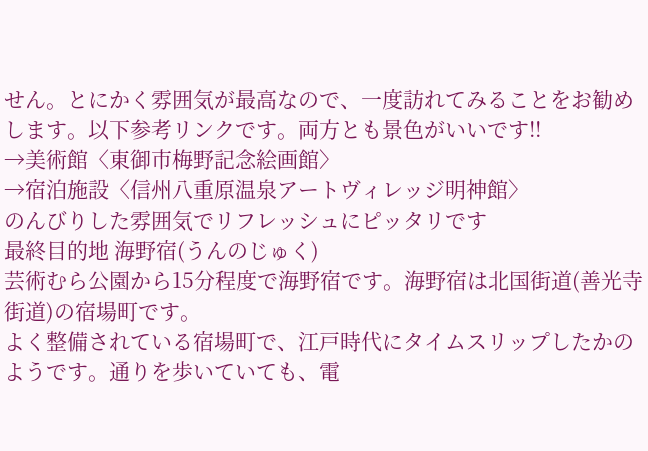せん。とにかく雰囲気が最高なので、一度訪れてみることをお勧めします。以下参考リンクです。両方とも景色がいいです!!
→美術館〈東御市梅野記念絵画館〉
→宿泊施設〈信州八重原温泉アートヴィレッジ明神館〉
のんびりした雰囲気でリフレッシュにピッタリです
最終目的地 海野宿(うんのじゅく)
芸術むら公園から15分程度で海野宿です。海野宿は北国街道(善光寺街道)の宿場町です。
よく整備されている宿場町で、江戸時代にタイムスリップしたかのようです。通りを歩いていても、電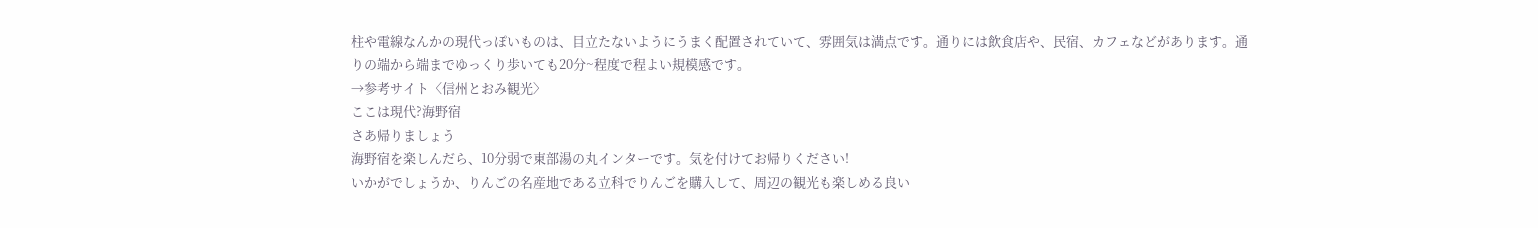柱や電線なんかの現代っぽいものは、目立たないようにうまく配置されていて、雰囲気は満点です。通りには飲食店や、民宿、カフェなどがあります。通りの端から端までゆっくり歩いても20分~程度で程よい規模感です。
→参考サイト〈信州とおみ観光〉
ここは現代?海野宿
さあ帰りましょう
海野宿を楽しんだら、10分弱で東部湯の丸インターです。気を付けてお帰りください!
いかがでしょうか、りんごの名産地である立科でりんごを購入して、周辺の観光も楽しめる良い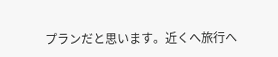プランだと思います。近くへ旅行へ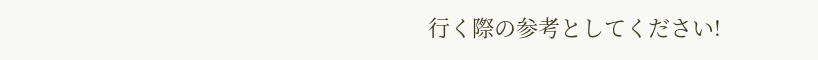行く際の参考としてください!